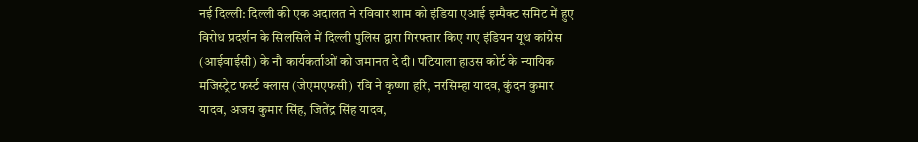नई दिल्ली: दिल्ली की एक अदालत ने रविवार शाम को इंडिया एआई इम्पैक्ट समिट में हुए विरोध प्रदर्शन के सिलसिले में दिल्ली पुलिस द्वारा गिरफ्तार किए गए इंडियन यूथ कांग्रेस (आईवाईसी) के नौ कार्यकर्ताओं को जमानत दे दी। पटियाला हाउस कोर्ट के न्यायिक मजिस्ट्रेट फर्स्ट क्लास (जेएमएफसी) रवि ने कृष्णा हरि, नरसिम्हा यादव, कुंदन कुमार यादव, अजय कुमार सिंह, जितेंद्र सिंह यादव,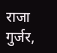राजा गुर्जर,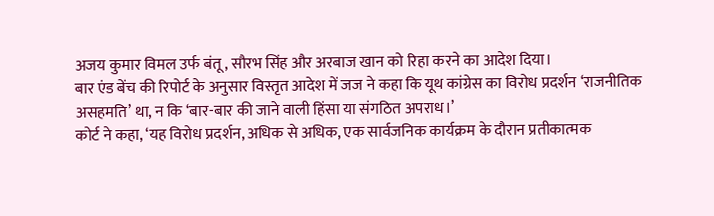अजय कुमार विमल उर्फ बंतू, सौरभ सिंह और अरबाज खान को रिहा करने का आदेश दिया।
बार एंड बेंच की रिपोर्ट के अनुसार विस्तृत आदेश में जज ने कहा कि यूथ कांग्रेस का विरोध प्रदर्शन ‘राजनीतिक असहमति’ था, न कि ‘बार-बार की जाने वाली हिंसा या संगठित अपराध।’
कोर्ट ने कहा, ‘यह विरोध प्रदर्शन, अधिक से अधिक, एक सार्वजनिक कार्यक्रम के दौरान प्रतीकात्मक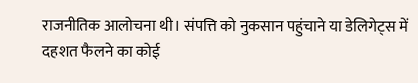राजनीतिक आलोचना थी। संपत्ति को नुकसान पहुंचाने या डेलिगेट्स में दहशत फैलने का कोई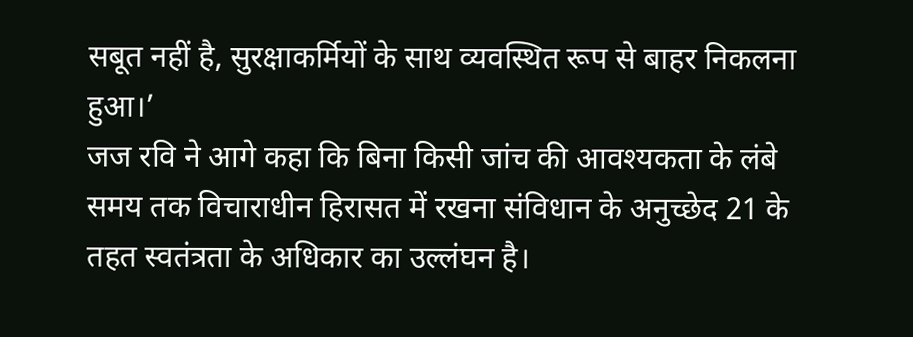सबूत नहीं है, सुरक्षाकर्मियों के साथ व्यवस्थित रूप से बाहर निकलना हुआ।’
जज रवि ने आगे कहा कि बिना किसी जांच की आवश्यकता के लंबे समय तक विचाराधीन हिरासत में रखना संविधान के अनुच्छेद 21 के तहत स्वतंत्रता के अधिकार का उल्लंघन है।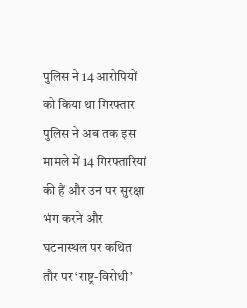पुलिस ने 14 आरोपियों को किया था गिरफ्तार
पुलिस ने अब तक इस मामले में 14 गिरफ्तारियां की हैं और उन पर सुरक्षा भंग करने और घटनास्थल पर कथित तौर पर ‘राष्ट्र-विरोधी’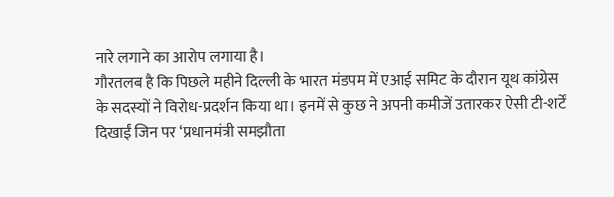नारे लगाने का आरोप लगाया है।
गौरतलब है कि पिछले महीने दिल्ली के भारत मंडपम में एआई समिट के दौरान यूथ कांग्रेस के सदस्यों ने विरोध-प्रदर्शन किया था। इनमें से कुछ ने अपनी कमीजें उतारकर ऐसी टी-शर्टें दिखाईं जिन पर ‘प्रधानमंत्री समझौता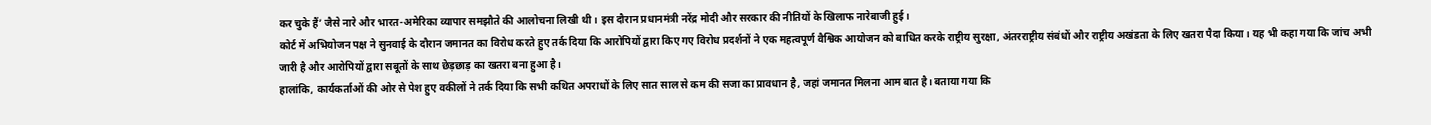कर चुके हैं’ जैसे नारे और भारत-अमेरिका व्यापार समझौते की आलोचना लिखी थी। इस दौरान प्रधानमंत्री नरेंद्र मोदी और सरकार की नीतियों के खिलाफ नारेबाजी हुई।
कोर्ट में अभियोजन पक्ष ने सुनवाई के दौरान जमानत का विरोध करते हुए तर्क दिया कि आरोपियों द्वारा किए गए विरोध प्रदर्शनों ने एक महत्वपूर्ण वैश्विक आयोजन को बाधित करके राष्ट्रीय सुरक्षा, अंतरराष्ट्रीय संबंधों और राष्ट्रीय अखंडता के लिए खतरा पैदा किया। यह भी कहा गया कि जांच अभी जारी है और आरोपियों द्वारा सबूतों के साथ छेड़छाड़ का खतरा बना हुआ है।
हालांकि, कार्यकर्ताओं की ओर से पेश हुए वकीलों ने तर्क दिया कि सभी कथित अपराधों के लिए सात साल से कम की सजा का प्रावधान है, जहां जमानत मिलना आम बात है। बताया गया कि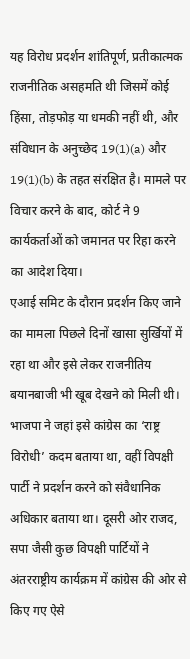यह विरोध प्रदर्शन शांतिपूर्ण, प्रतीकात्मक राजनीतिक असहमति थी जिसमें कोई हिंसा, तोड़फोड़ या धमकी नहीं थी, और संविधान के अनुच्छेद 19(1)(a) और 19(1)(b) के तहत संरक्षित है। मामले पर विचार करने के बाद, कोर्ट ने 9 कार्यकर्ताओं को जमानत पर रिहा करने का आदेश दिया।
एआई समिट के दौरान प्रदर्शन किए जाने का मामला पिछले दिनों खासा सुर्खियों में रहा था और इसे लेकर राजनीतिय बयानबाजी भी खूब देखने को मिली थी। भाजपा ने जहां इसे कांग्रेस का ‘राष्ट्र विरोधी’ कदम बताया था, वहीं विपक्षी पार्टी ने प्रदर्शन करने को संवैधानिक अधिकार बताया था। दूसरी ओर राजद, सपा जैसी कुछ विपक्षी पार्टियों ने अंतरराष्ट्रीय कार्यक्रम में कांग्रेस की ओर से किए गए ऐसे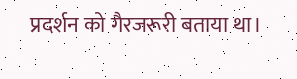प्रदर्शन को गैरजरूरी बताया था।